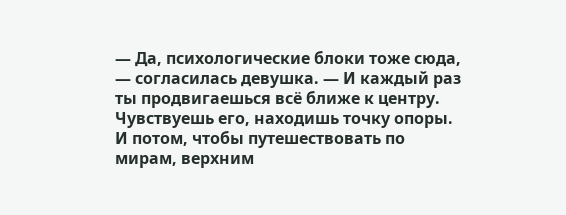— Да, психологические блоки тоже сюда, — согласилась девушка. — И каждый раз ты продвигаешься всё ближе к центру. Чувствуешь его, находишь точку опоры. И потом, чтобы путешествовать по мирам, верхним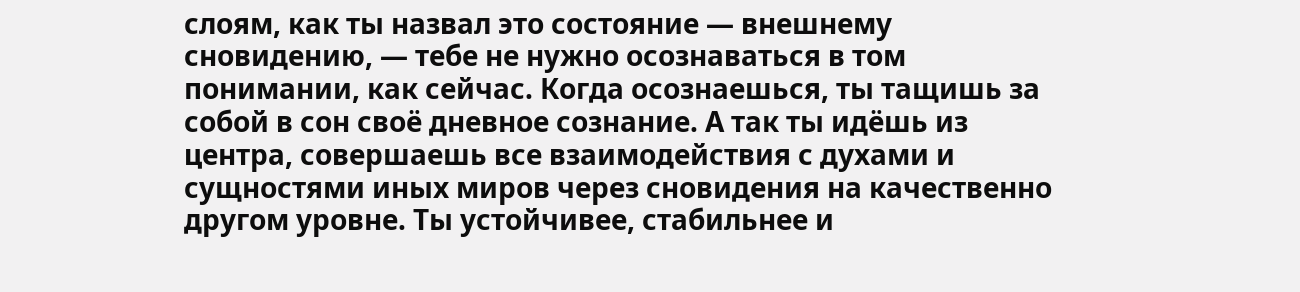слоям, как ты назвал это состояние — внешнему сновидению, — тебе не нужно осознаваться в том понимании, как сейчас. Когда осознаешься, ты тащишь за собой в сон своё дневное сознание. А так ты идёшь из центра, совершаешь все взаимодействия с духами и сущностями иных миров через сновидения на качественно другом уровне. Ты устойчивее, стабильнее и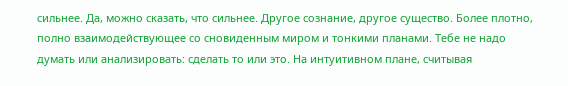сильнее. Да, можно сказать, что сильнее. Другое сознание, другое существо. Более плотно, полно взаимодействующее со сновиденным миром и тонкими планами. Тебе не надо думать или анализировать: сделать то или это. На интуитивном плане, считывая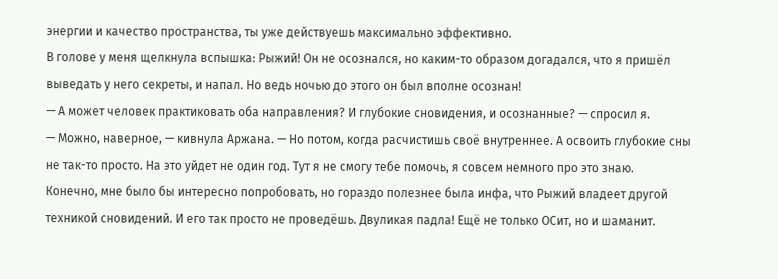энергии и качество пространства, ты уже действуешь максимально эффективно.
В голове у меня щелкнула вспышка: Рыжий! Он не осознался, но каким-то образом догадался, что я пришёл выведать у него секреты, и напал. Но ведь ночью до этого он был вполне осознан!
— А может человек практиковать оба направления? И глубокие сновидения, и осознанные? — спросил я.
— Можно, наверное, — кивнула Аржана. — Но потом, когда расчистишь своё внутреннее. А освоить глубокие сны не так-то просто. На это уйдет не один год. Тут я не смогу тебе помочь, я совсем немного про это знаю.
Конечно, мне было бы интересно попробовать, но гораздо полезнее была инфа, что Рыжий владеет другой техникой сновидений. И его так просто не проведёшь. Двуликая падла! Ещё не только ОСит, но и шаманит.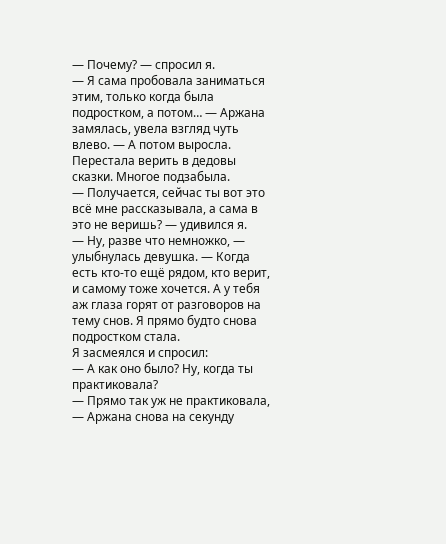— Почему? — спросил я.
— Я сама пробовала заниматься этим, только когда была подростком, а потом… — Аржана замялась, увела взгляд чуть влево. — А потом выросла. Перестала верить в дедовы сказки. Многое подзабыла.
— Получается, сейчас ты вот это всё мне рассказывала, а сама в это не веришь? — удивился я.
— Ну, разве что немножко, — улыбнулась девушка. — Когда есть кто-то ещё рядом, кто верит, и самому тоже хочется. А у тебя аж глаза горят от разговоров на тему снов. Я прямо будто снова подростком стала.
Я засмеялся и спросил:
— А как оно было? Ну, когда ты практиковала?
— Прямо так уж не практиковала, — Аржана снова на секунду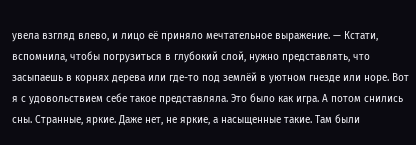увела взгляд влево, и лицо её приняло мечтательное выражение. — Кстати, вспомнила, чтобы погрузиться в глубокий слой, нужно представлять, что засыпаешь в корнях дерева или где-то под землёй в уютном гнезде или норе. Вот я с удовольствием себе такое представляла. Это было как игра. А потом снились сны. Странные, яркие. Даже нет, не яркие, а насыщенные такие. Там были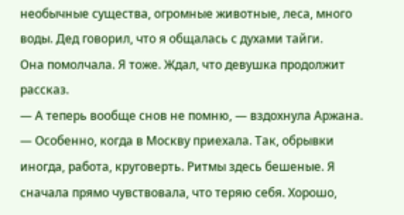необычные существа, огромные животные, леса, много воды. Дед говорил, что я общалась с духами тайги.
Она помолчала. Я тоже. Ждал, что девушка продолжит рассказ.
— А теперь вообще снов не помню, — вздохнула Аржана. — Особенно, когда в Москву приехала. Так, обрывки иногда, работа, круговерть. Ритмы здесь бешеные. Я сначала прямо чувствовала, что теряю себя. Хорошо,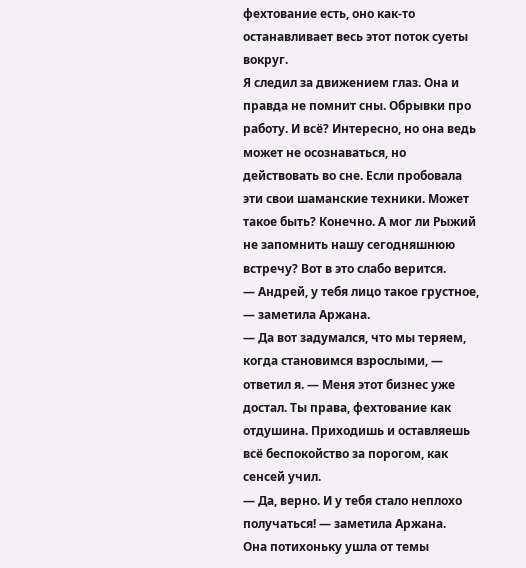фехтование есть, оно как-то останавливает весь этот поток суеты вокруг.
Я следил за движением глаз. Она и правда не помнит сны. Обрывки про работу. И всё? Интересно, но она ведь может не осознаваться, но действовать во сне. Если пробовала эти свои шаманские техники. Может такое быть? Конечно. А мог ли Рыжий не запомнить нашу сегодняшнюю встречу? Вот в это слабо верится.
— Андрей, у тебя лицо такое грустное, — заметила Аржана.
— Да вот задумался, что мы теряем, когда становимся взрослыми, — ответил я. — Меня этот бизнес уже достал. Ты права, фехтование как отдушина. Приходишь и оставляешь всё беспокойство за порогом, как сенсей учил.
— Да, верно. И у тебя стало неплохо получаться! — заметила Аржана.
Она потихоньку ушла от темы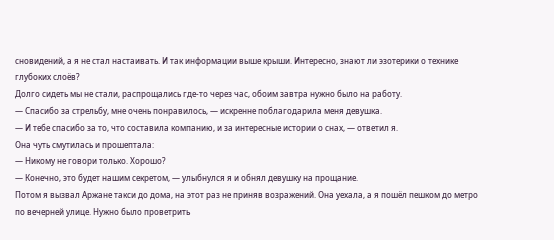сновидений, а я не стал настаивать. И так информации выше крыши. Интересно, знают ли эзотерики о технике глубоких слоёв?
Долго сидеть мы не стали, распрощались где-то через час, обоим завтра нужно было на работу.
— Спасибо за стрельбу, мне очень понравилось, — искренне поблагодарила меня девушка.
— И тебе спасибо за то, что составила компанию, и за интересные истории о снах, — ответил я.
Она чуть смутилась и прошептала:
— Никому не говори только. Хорошо?
— Конечно, это будет нашим секретом, — улыбнулся я и обнял девушку на прощание.
Потом я вызвал Аржане такси до дома, на этот раз не приняв возражений. Она уехала, а я пошёл пешком до метро по вечерней улице. Нужно было проветрить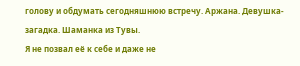голову и обдумать сегодняшнюю встречу. Аржана. Девушка-загадка. Шаманка из Тувы.
Я не позвал её к себе и даже не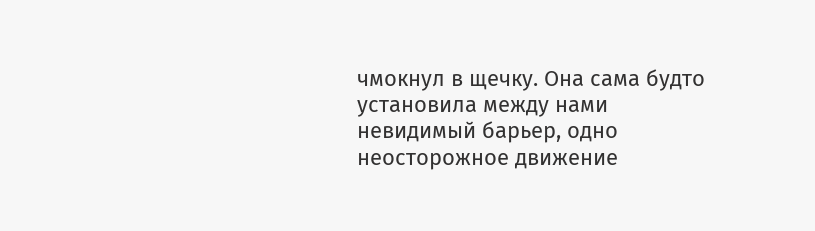чмокнул в щечку. Она сама будто установила между нами невидимый барьер, одно неосторожное движение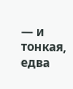— и тонкая, едва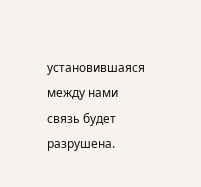установившаяся между нами связь будет разрушена.